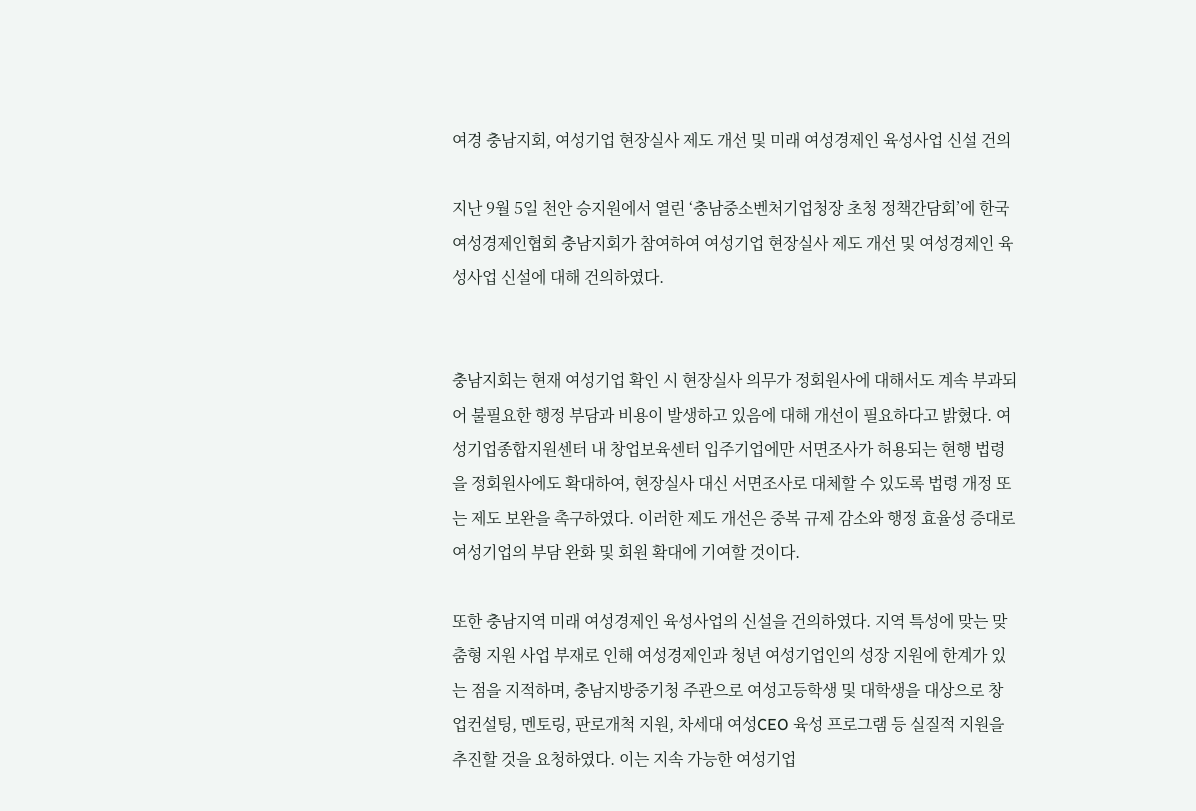여경 충남지회, 여성기업 현장실사 제도 개선 및 미래 여성경제인 육성사업 신설 건의

지난 9월 5일 천안 승지원에서 열린 ‘충남중소벤처기업청장 초청 정책간담회’에 한국여성경제인협회 충남지회가 참여하여 여성기업 현장실사 제도 개선 및 여성경제인 육성사업 신설에 대해 건의하였다.


충남지회는 현재 여성기업 확인 시 현장실사 의무가 정회원사에 대해서도 계속 부과되어 불필요한 행정 부담과 비용이 발생하고 있음에 대해 개선이 필요하다고 밝혔다. 여성기업종합지원센터 내 창업보육센터 입주기업에만 서면조사가 허용되는 현행 법령을 정회원사에도 확대하여, 현장실사 대신 서면조사로 대체할 수 있도록 법령 개정 또는 제도 보완을 촉구하였다. 이러한 제도 개선은 중복 규제 감소와 행정 효율성 증대로 여성기업의 부담 완화 및 회원 확대에 기여할 것이다.

또한 충남지역 미래 여성경제인 육성사업의 신설을 건의하였다. 지역 특성에 맞는 맞춤형 지원 사업 부재로 인해 여성경제인과 청년 여성기업인의 성장 지원에 한계가 있는 점을 지적하며, 충남지방중기청 주관으로 여성고등학생 및 대학생을 대상으로 창업컨설팅, 멘토링, 판로개척 지원, 차세대 여성CEO 육성 프로그램 등 실질적 지원을 추진할 것을 요청하였다. 이는 지속 가능한 여성기업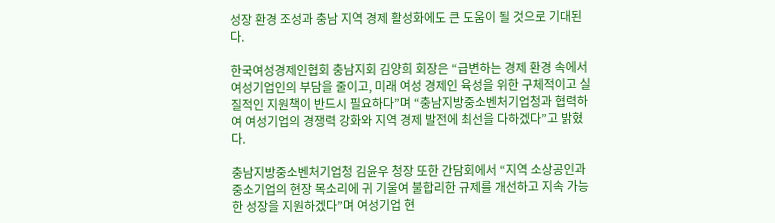성장 환경 조성과 충남 지역 경제 활성화에도 큰 도움이 될 것으로 기대된다.

한국여성경제인협회 충남지회 김양희 회장은 “급변하는 경제 환경 속에서 여성기업인의 부담을 줄이고, 미래 여성 경제인 육성을 위한 구체적이고 실질적인 지원책이 반드시 필요하다”며 “충남지방중소벤처기업청과 협력하여 여성기업의 경쟁력 강화와 지역 경제 발전에 최선을 다하겠다”고 밝혔다.

충남지방중소벤처기업청 김윤우 청장 또한 간담회에서 “지역 소상공인과 중소기업의 현장 목소리에 귀 기울여 불합리한 규제를 개선하고 지속 가능한 성장을 지원하겠다”며 여성기업 현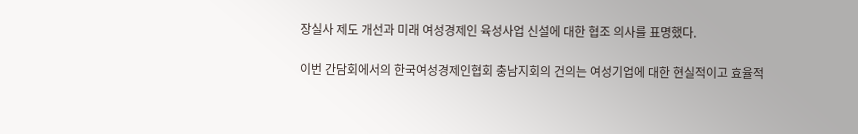장실사 제도 개선과 미래 여성경제인 육성사업 신설에 대한 협조 의사를 표명했다.

이번 간담회에서의 한국여성경제인협회 충남지회의 건의는 여성기업에 대한 현실적이고 효율적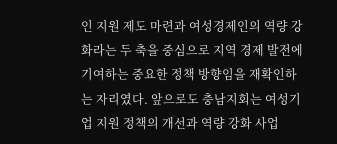인 지원 제도 마련과 여성경제인의 역량 강화라는 두 축을 중심으로 지역 경제 발전에 기여하는 중요한 정책 방향임을 재확인하는 자리였다. 앞으로도 충남지회는 여성기업 지원 정책의 개선과 역량 강화 사업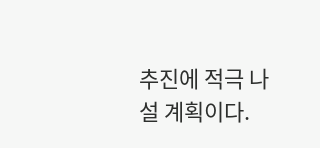추진에 적극 나설 계획이다.